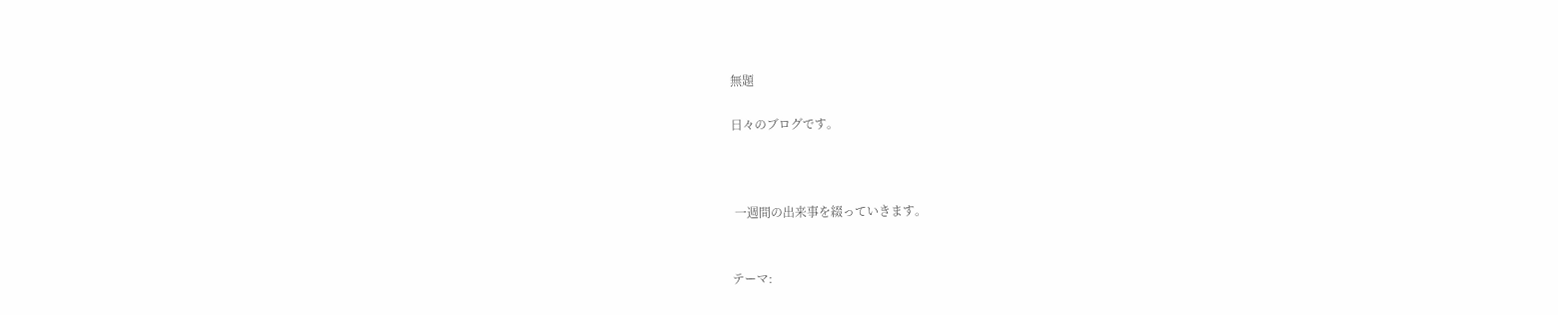無題

日々のブログです。



 一週間の出来事を綴っていきます。


テーマ: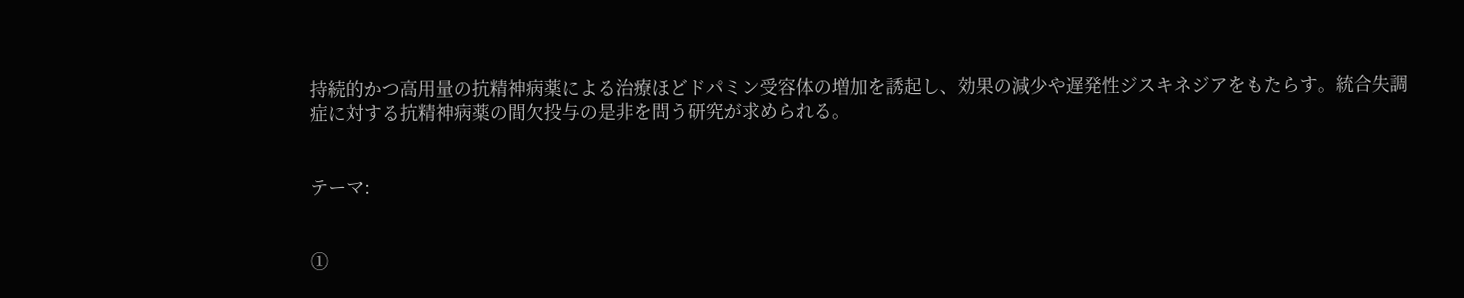持続的かつ高用量の抗精神病薬による治療ほどドパミン受容体の増加を誘起し、効果の減少や遅発性ジスキネジアをもたらす。統合失調症に対する抗精神病薬の間欠投与の是非を問う研究が求められる。


テーマ:


①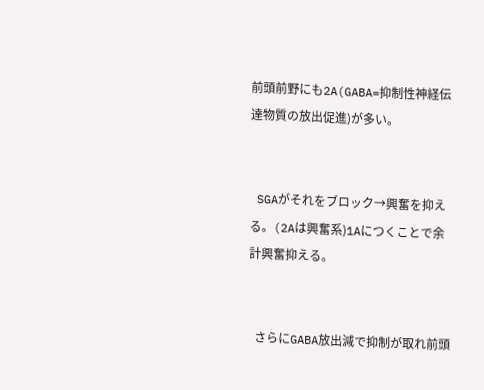前頭前野にも2A(GABA=抑制性神経伝達物質の放出促進)が多い。


 SGAがそれをブロック→興奮を抑える。(2Aは興奮系)1Aにつくことで余計興奮抑える。


  さらにGABA放出減で抑制が取れ前頭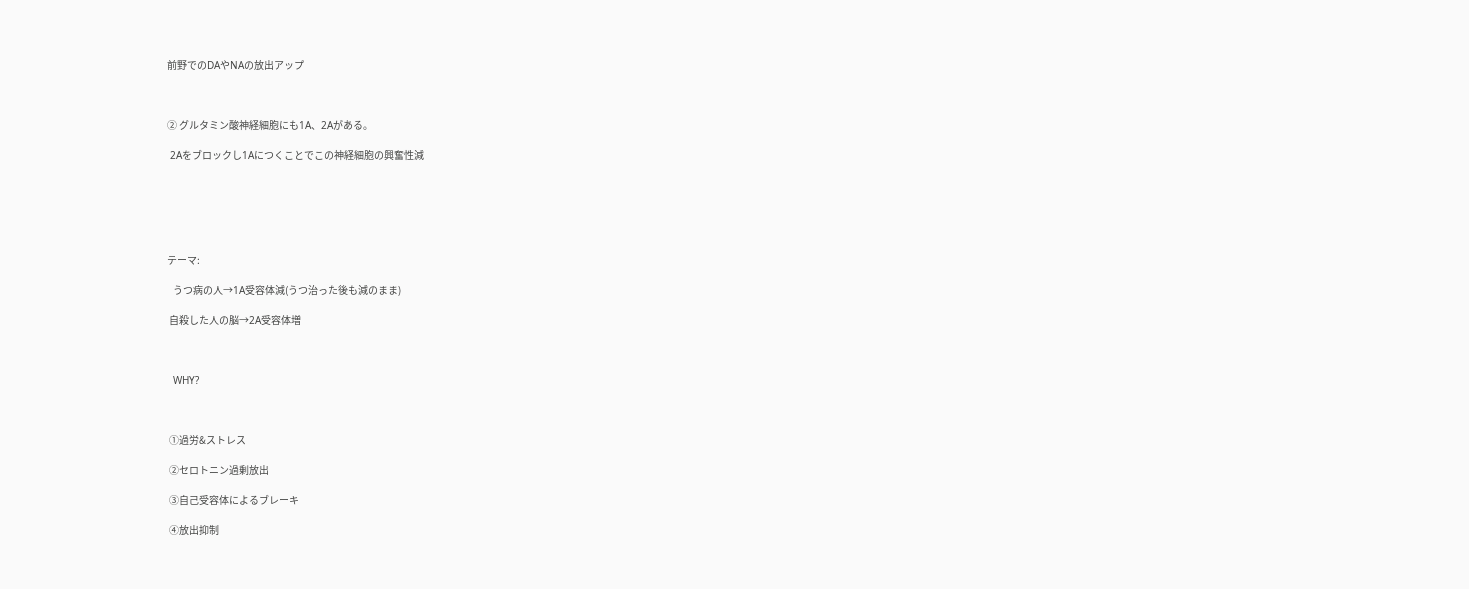前野でのDAやNAの放出アップ



② グルタミン酸神経細胞にも1A、2Aがある。

 2Aをブロックし1Aにつくことでこの神経細胞の興奮性減






テーマ:

   うつ病の人→1A受容体減(うつ治った後も減のまま)

 自殺した人の脳→2A受容体増



  WHY?



 ①過労&ストレス

 ②セロトニン過剰放出

 ③自己受容体によるブレーキ

 ④放出抑制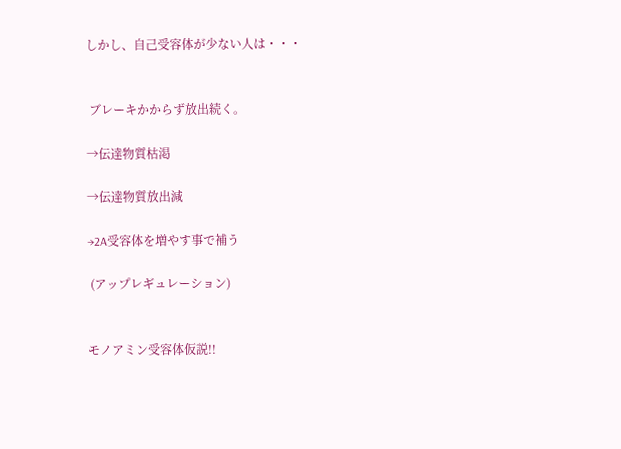しかし、自己受容体が少ない人は・・・


 ブレーキかからず放出続く。

→伝達物質枯渇

→伝達物質放出減

→2A受容体を増やす事で補う

 (アップレギュレーション)


モノアミン受容体仮説!!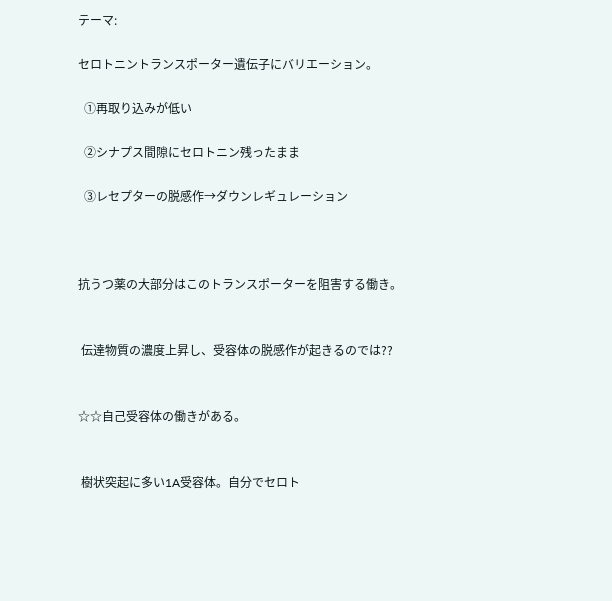テーマ:

セロトニントランスポーター遺伝子にバリエーション。

  ①再取り込みが低い

  ②シナプス間隙にセロトニン残ったまま

  ③レセプターの脱感作→ダウンレギュレーション



抗うつ薬の大部分はこのトランスポーターを阻害する働き。


 伝達物質の濃度上昇し、受容体の脱感作が起きるのでは??


☆☆自己受容体の働きがある。


 樹状突起に多い1A受容体。自分でセロト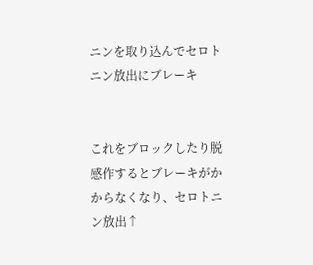ニンを取り込んでセロトニン放出にブレーキ


これをブロックしたり脱感作するとブレーキがかからなくなり、セロトニン放出↑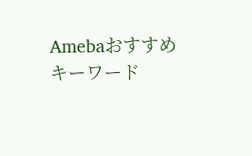Amebaおすすめキーワード